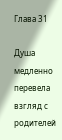Глава 31

Душа медленно перевела взгляд с родителей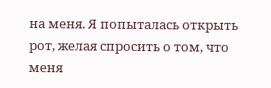на меня. Я попыталась открыть рот, желая спросить о том, что меня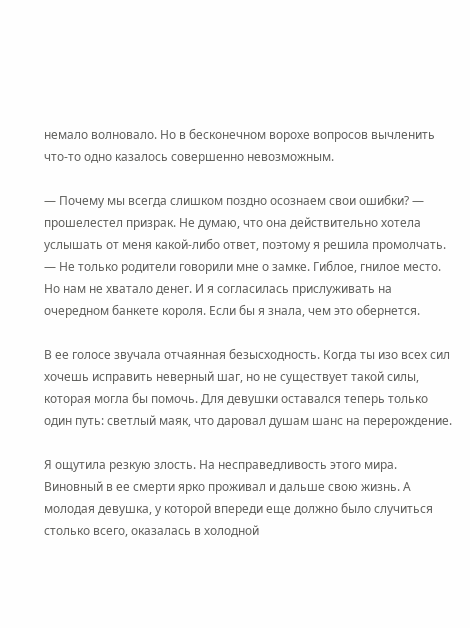немало волновало. Но в бесконечном ворохе вопросов вычленить что-то одно казалось совершенно невозможным.

— Почему мы всегда слишком поздно осознаем свои ошибки? — прошелестел призрак. Не думаю, что она действительно хотела услышать от меня какой-либо ответ, поэтому я решила промолчать. — Не только родители говорили мне о замке. Гиблое, гнилое место. Но нам не хватало денег. И я согласилась прислуживать на очередном банкете короля. Если бы я знала, чем это обернется.

В ее голосе звучала отчаянная безысходность. Когда ты изо всех сил хочешь исправить неверный шаг, но не существует такой силы, которая могла бы помочь. Для девушки оставался теперь только один путь: светлый маяк, что даровал душам шанс на перерождение.

Я ощутила резкую злость. На несправедливость этого мира. Виновный в ее смерти ярко проживал и дальше свою жизнь. А молодая девушка, у которой впереди еще должно было случиться столько всего, оказалась в холодной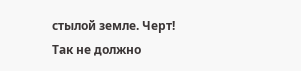стылой земле. Черт! Так не должно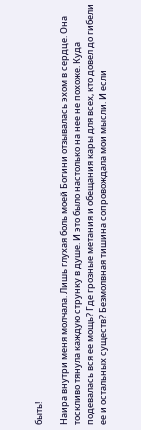быть!

Наира внутри меня молчала. Лишь глухая боль моей Богини отзывалась эхом в сердце. Она тоскливо тянула каждую струнку в душе. И это было настолько на нее не похоже. Куда подевалась вся ее мощь? Где грозные метания и обещания кары для всех, кто довел до гибели ее и остальных существ? Безмолвная тишина сопровождала мои мысли. И если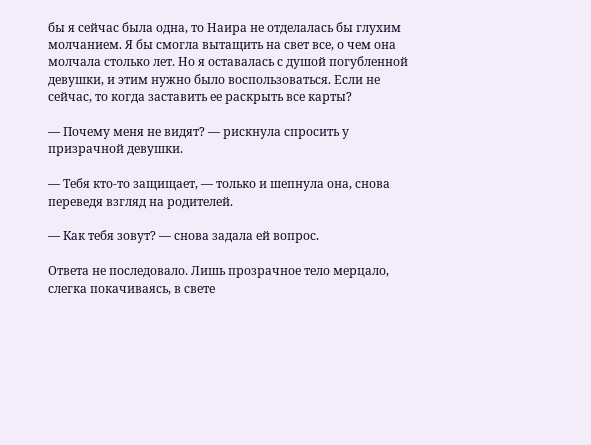бы я сейчас была одна, то Наира не отделалась бы глухим молчанием. Я бы смогла вытащить на свет все, о чем она молчала столько лет. Но я оставалась с душой погубленной девушки, и этим нужно было воспользоваться. Если не сейчас, то когда заставить ее раскрыть все карты?

— Почему меня не видят? — рискнула спросить у призрачной девушки.

— Тебя кто-то защищает, — только и шепнула она, снова переведя взгляд на родителей.

— Как тебя зовут? — снова задала ей вопрос.

Ответа не последовало. Лишь прозрачное тело мерцало, слегка покачиваясь, в свете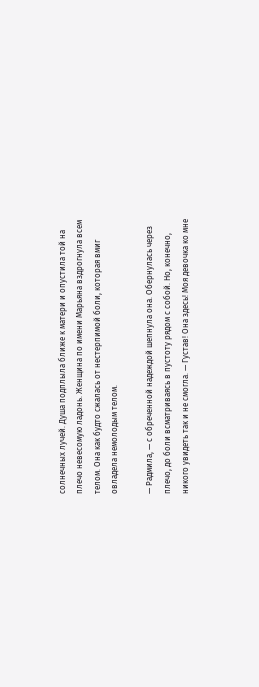солнечных лучей. Душа подплыла ближе к матери и опустила той на плечо невесомую ладонь. Женщина по имени Марьяна вздрогнула всем телом. Она как будто сжалась от нестерпимой боли, которая вмиг овладела немолодым телом.

— Радмила, — с обреченной надеждой шепнула она. Обернулась через плечо, до боли всматриваясь в пустоту рядом с собой. Но, конечно, никого увидеть так и не смогла. — Густав! Она здесь! Моя девочка ко мне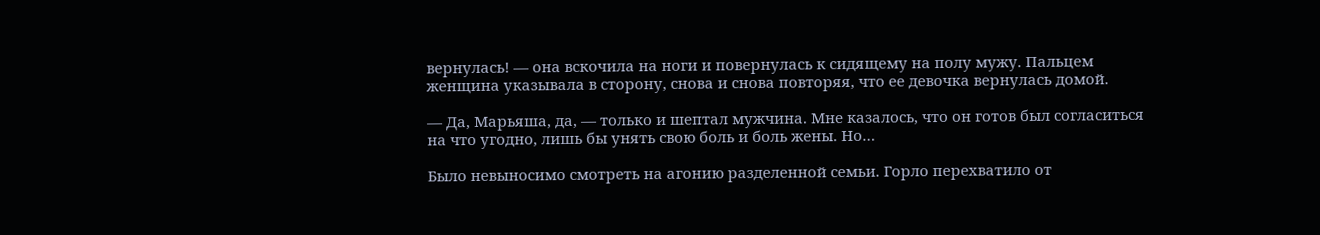вернулась! — она вскочила на ноги и повернулась к сидящему на полу мужу. Пальцем женщина указывала в сторону, снова и снова повторяя, что ее девочка вернулась домой.

— Да, Марьяша, да, — только и шептал мужчина. Мне казалось, что он готов был согласиться на что угодно, лишь бы унять свою боль и боль жены. Но…

Было невыносимо смотреть на агонию разделенной семьи. Горло перехватило от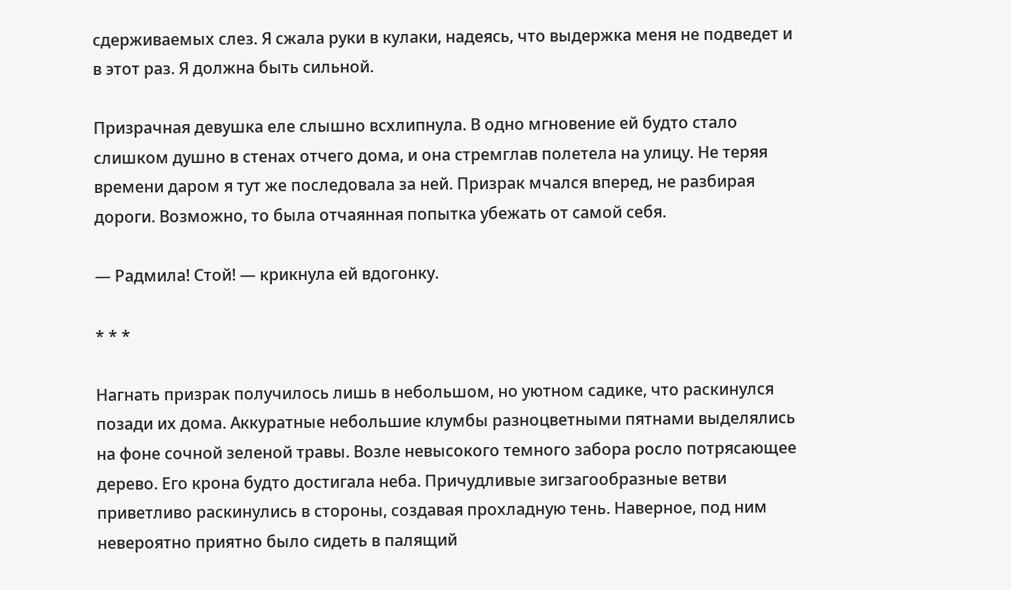сдерживаемых слез. Я сжала руки в кулаки, надеясь, что выдержка меня не подведет и в этот раз. Я должна быть сильной.

Призрачная девушка еле слышно всхлипнула. В одно мгновение ей будто стало слишком душно в стенах отчего дома, и она стремглав полетела на улицу. Не теряя времени даром я тут же последовала за ней. Призрак мчался вперед, не разбирая дороги. Возможно, то была отчаянная попытка убежать от самой себя.

— Радмила! Стой! — крикнула ей вдогонку.

* * *

Нагнать призрак получилось лишь в небольшом, но уютном садике, что раскинулся позади их дома. Аккуратные небольшие клумбы разноцветными пятнами выделялись на фоне сочной зеленой травы. Возле невысокого темного забора росло потрясающее дерево. Его крона будто достигала неба. Причудливые зигзагообразные ветви приветливо раскинулись в стороны, создавая прохладную тень. Наверное, под ним невероятно приятно было сидеть в палящий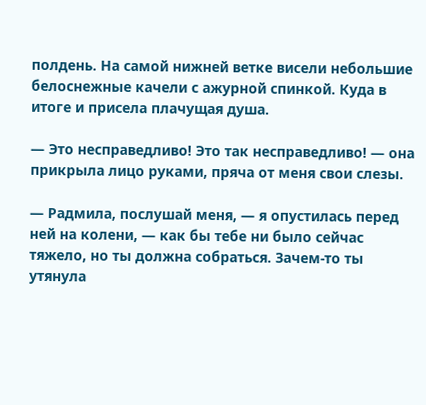полдень. На самой нижней ветке висели небольшие белоснежные качели с ажурной спинкой. Куда в итоге и присела плачущая душа.

— Это несправедливо! Это так несправедливо! — она прикрыла лицо руками, пряча от меня свои слезы.

— Радмила, послушай меня, — я опустилась перед ней на колени, — как бы тебе ни было сейчас тяжело, но ты должна собраться. Зачем-то ты утянула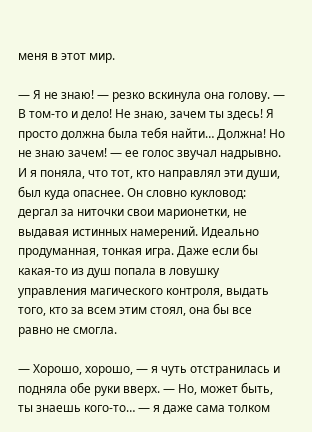меня в этот мир.

— Я не знаю! — резко вскинула она голову. — В том-то и дело! Не знаю, зачем ты здесь! Я просто должна была тебя найти… Должна! Но не знаю зачем! — ее голос звучал надрывно. И я поняла, что тот, кто направлял эти души, был куда опаснее. Он словно кукловод: дергал за ниточки свои марионетки, не выдавая истинных намерений. Идеально продуманная, тонкая игра. Даже если бы какая-то из душ попала в ловушку управления магического контроля, выдать того, кто за всем этим стоял, она бы все равно не смогла.

— Хорошо, хорошо, — я чуть отстранилась и подняла обе руки вверх. — Но, может быть, ты знаешь кого-то… — я даже сама толком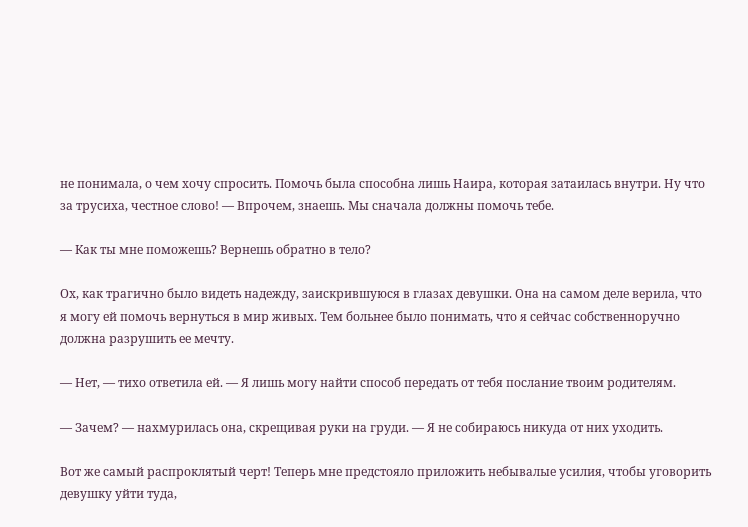не понимала, о чем хочу спросить. Помочь была способна лишь Наира, которая затаилась внутри. Ну что за трусиха, честное слово! — Впрочем, знаешь. Мы сначала должны помочь тебе.

— Как ты мне поможешь? Вернешь обратно в тело?

Ох, как трагично было видеть надежду, заискрившуюся в глазах девушки. Она на самом деле верила, что я могу ей помочь вернуться в мир живых. Тем больнее было понимать, что я сейчас собственноручно должна разрушить ее мечту.

— Нет, — тихо ответила ей. — Я лишь могу найти способ передать от тебя послание твоим родителям.

— Зачем? — нахмурилась она, скрещивая руки на груди. — Я не собираюсь никуда от них уходить.

Вот же самый распроклятый черт! Теперь мне предстояло приложить небывалые усилия, чтобы уговорить девушку уйти туда,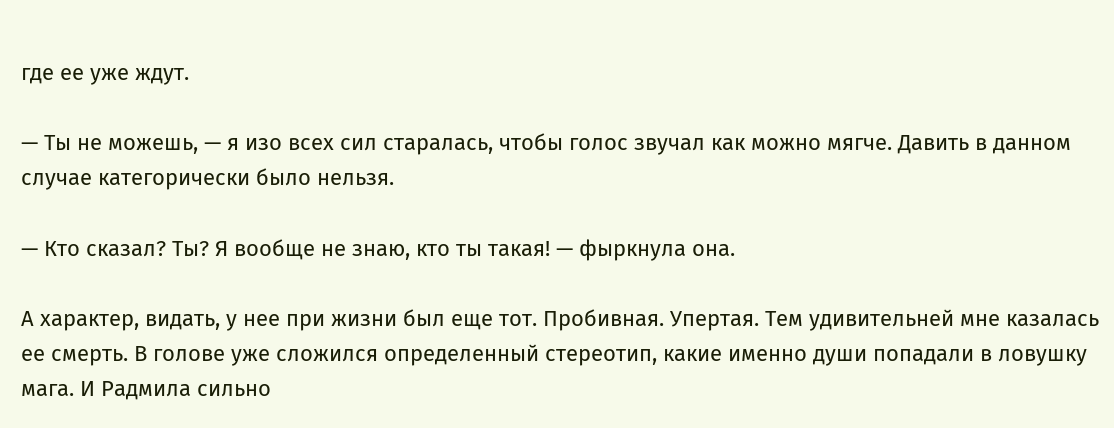где ее уже ждут.

— Ты не можешь, — я изо всех сил старалась, чтобы голос звучал как можно мягче. Давить в данном случае категорически было нельзя.

— Кто сказал? Ты? Я вообще не знаю, кто ты такая! — фыркнула она.

А характер, видать, у нее при жизни был еще тот. Пробивная. Упертая. Тем удивительней мне казалась ее смерть. В голове уже сложился определенный стереотип, какие именно души попадали в ловушку мага. И Радмила сильно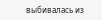выбивалась из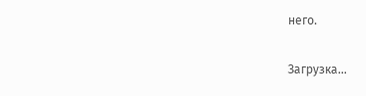него.

Загрузка...